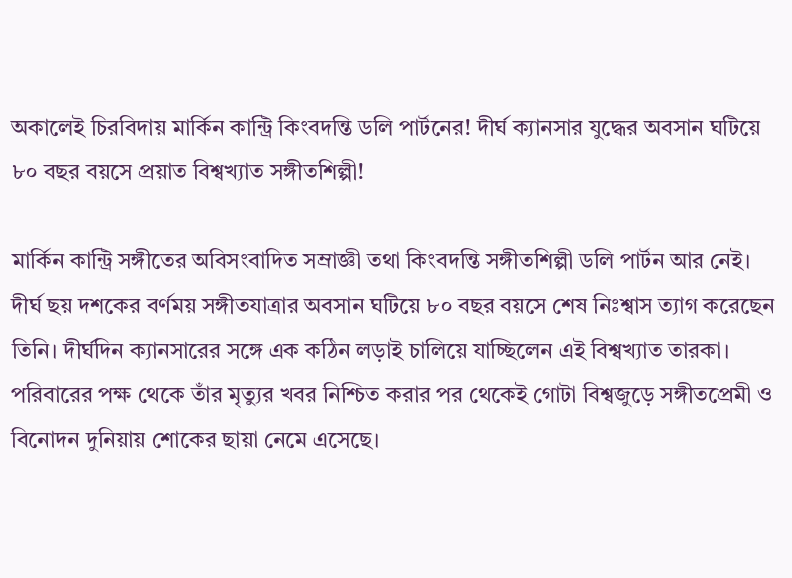অকালেই চিরবিদায় মার্কিন কান্ট্রি কিংবদন্তি ডলি পার্টনের! দীর্ঘ ক্যানসার যুদ্ধের অবসান ঘটিয়ে ৮০ বছর বয়সে প্রয়াত বিশ্বখ্যাত সঙ্গীতশিল্পী!

মার্কিন কান্ট্রি সঙ্গীতের অবিসংবাদিত সম্রাজ্ঞী তথা কিংবদন্তি সঙ্গীতশিল্পী ডলি পার্টন আর নেই। দীর্ঘ ছয় দশকের বর্ণময় সঙ্গীতযাত্রার অবসান ঘটিয়ে ৮০ বছর বয়সে শেষ নিঃশ্বাস ত্যাগ করেছেন তিনি। দীর্ঘদিন ক্যানসারের সঙ্গে এক কঠিন লড়াই চালিয়ে যাচ্ছিলেন এই বিশ্বখ্যাত তারকা। পরিবারের পক্ষ থেকে তাঁর মৃত্যুর খবর নিশ্চিত করার পর থেকেই গোটা বিশ্বজুড়ে সঙ্গীতপ্রেমী ও বিনোদন দুনিয়ায় শোকের ছায়া নেমে এসেছে।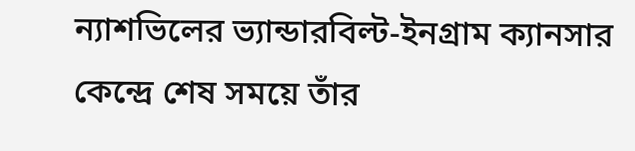ন্যাশভিলের ভ্যান্ডারবিল্ট-ইনগ্রাম ক্যানসার কেন্দ্রে শেষ সময়ে তাঁর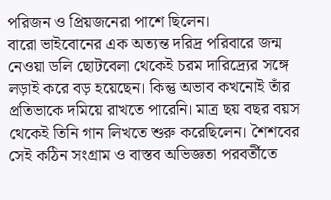পরিজন ও প্রিয়জনেরা পাশে ছিলেন।
বারো ভাইবোনের এক অত্যন্ত দরিদ্র পরিবারে জন্ম নেওয়া ডলি ছোটবেলা থেকেই চরম দারিদ্র্যের সঙ্গে লড়াই করে বড় হয়েছেন। কিন্তু অভাব কখনোই তাঁর প্রতিভাকে দমিয়ে রাখতে পারেনি। মাত্র ছয় বছর বয়স থেকেই তিনি গান লিখতে শুরু করেছিলেন। শৈশবের সেই কঠিন সংগ্রাম ও বাস্তব অভিজ্ঞতা পরবর্তীতে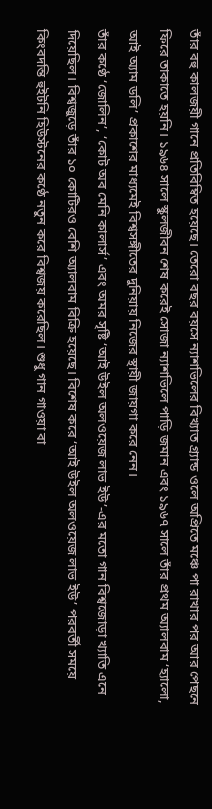তাঁর বহু কালজয়ী গানে প্রতিবিম্বিত হয়েছে। তেরো বছর বয়সে ন্যাশভিলের বিখ্যাত গ্র্যান্ড ওলে অপ্রিতে মঞ্চে পা রাখার পর আর পেছনে ফিরে তাকাতে হয়নি। ১৯৬৪ সালে স্কুলজীবন শেষ করেই সোজা ন্যাশভিলে পাড়ি জমান এবং ১৯৬৭ সালে তাঁর প্রথম অ্যালবাম ‘হ্যালো, আই অ্যাম ডলি’ প্রকাশের মাধ্যমেই বিশ্বসঙ্গীতের দুনিয়ায় নিজের স্থায়ী জায়গা করে নেন।
তাঁর কণ্ঠে ‘জোলিন’, ‘কোট অব মেনি কালার্স’ এবং অমর সৃষ্টি ‘আই উইল অলওয়েজ লাভ ইউ’-এর মতো গান বিশ্বজোড়া খ্যাতি এনে দিয়েছিল। বিশ্বজুড়ে তাঁর ১০ কোটিরও বেশি অ্যালবাম বিক্রি হয়েছে। বিশেষ করে ‘আই উইল অলওয়েজ লাভ ইউ’ পরবর্তী সময়ে কিংবদন্তি হুইটনি হিউস্টনের কণ্ঠে নতুন করে বিশ্বজয় করেছিল। শুধু গান গাওয়া বা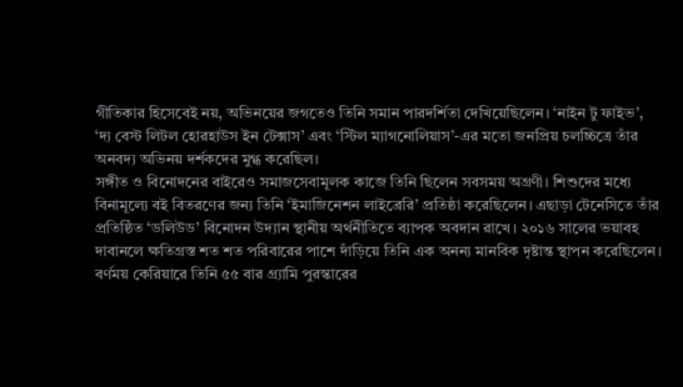গীতিকার হিসেবেই নয়, অভিনয়ের জগতেও তিনি সমান পারদর্শিতা দেখিয়েছিলেন। ‘নাইন টু ফাইভ’, ‘দ্য বেস্ট লিটল হোরহাউস ইন টেক্সাস’ এবং ‘স্টিল ম্যাগনোলিয়াস’-এর মতো জনপ্রিয় চলচ্চিত্রে তাঁর অনবদ্য অভিনয় দর্শকদের মুগ্ধ করেছিল।
সঙ্গীত ও বিনোদনের বাইরেও সমাজসেবামূলক কাজে তিনি ছিলেন সবসময় অগ্রণী। শিশুদের মধ্যে বিনামূল্যে বই বিতরণের জন্য তিনি ‘ইমাজিনেশন লাইব্রেরি’ প্রতিষ্ঠা করেছিলেন। এছাড়া টেনেসিতে তাঁর প্রতিষ্ঠিত ‘ডলিউড’ বিনোদন উদ্যান স্থানীয় অর্থনীতিতে ব্যাপক অবদান রাখে। ২০১৬ সালের ভয়াবহ দাবানলে ক্ষতিগ্রস্ত শত শত পরিবারের পাশে দাঁড়িয়ে তিনি এক অনন্য মানবিক দৃষ্টান্ত স্থাপন করেছিলেন। বর্ণময় কেরিয়ারে তিনি ৫৫ বার গ্র্যামি পুরস্কারের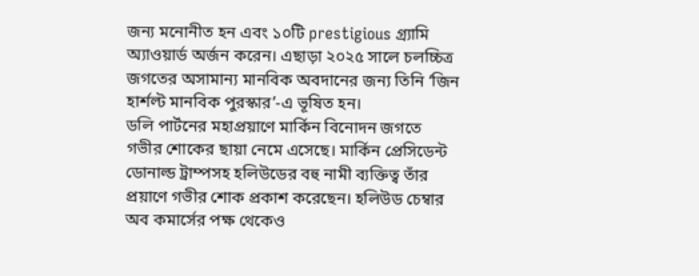জন্য মনোনীত হন এবং ১০টি prestigious গ্র্যামি অ্যাওয়ার্ড অর্জন করেন। এছাড়া ২০২৫ সালে চলচ্চিত্র জগতের অসামান্য মানবিক অবদানের জন্য তিনি ‘জিন হার্শল্ট মানবিক পুরস্কার’-এ ভূষিত হন।
ডলি পার্টনের মহাপ্রয়াণে মার্কিন বিনোদন জগতে গভীর শোকের ছায়া নেমে এসেছে। মার্কিন প্রেসিডেন্ট ডোনাল্ড ট্রাম্পসহ হলিউডের বহু নামী ব্যক্তিত্ব তাঁর প্রয়াণে গভীর শোক প্রকাশ করেছেন। হলিউড চেম্বার অব কমার্সের পক্ষ থেকেও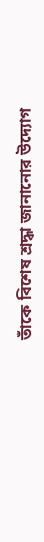তাঁকে বিশেষ শ্রদ্ধা জানানোর উদ্যোগ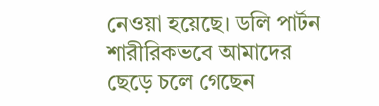নেওয়া হয়েছে। ডলি পার্টন শারীরিকভবে আমাদের ছেড়ে চলে গেছেন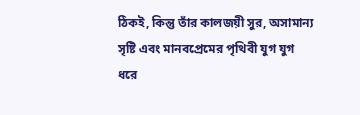ঠিকই, কিন্তু তাঁর কালজয়ী সুর, অসামান্য সৃষ্টি এবং মানবপ্রেমের পৃথিবী যুগ যুগ ধরে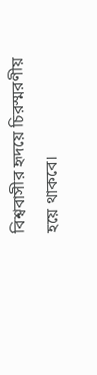বিশ্ববাসীর হৃদয়ে চিরস্মরণীয় হয়ে থাকবে।